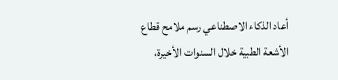أعاد الذكاء الاصطناعي رسم ملامح قطاع الأشعة الطبية خلال السنوات الأخيرة،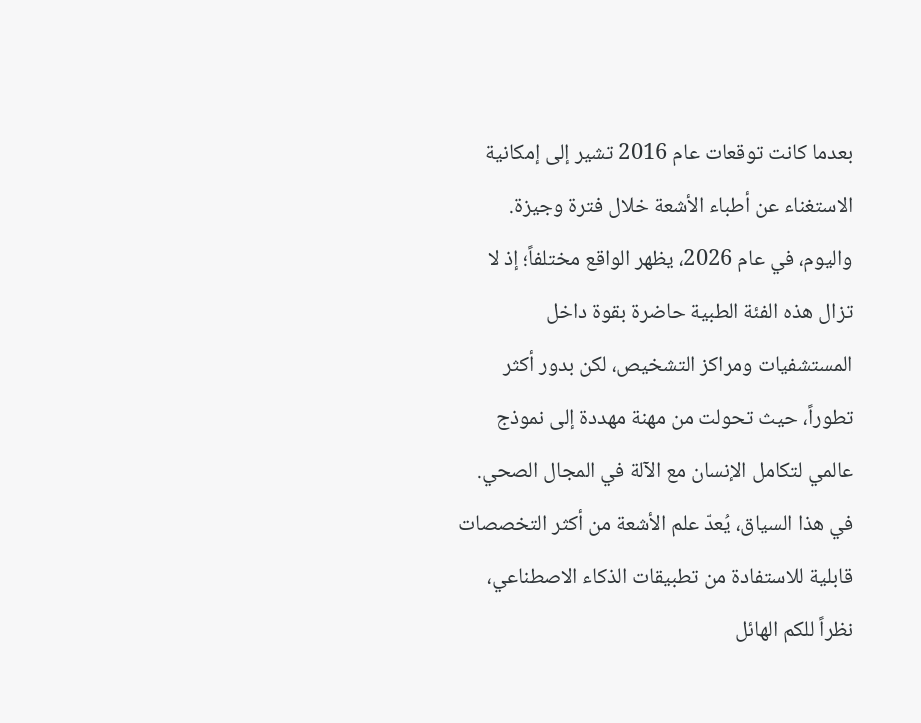بعدما كانت توقعات عام 2016 تشير إلى إمكانية الاستغناء عن أطباء الأشعة خلال فترة وجيزة.
واليوم، في عام 2026، يظهر الواقع مختلفاً؛ إذ لا تزال هذه الفئة الطبية حاضرة بقوة داخل المستشفيات ومراكز التشخيص، لكن بدور أكثر تطوراً، حيث تحولت من مهنة مهددة إلى نموذج عالمي لتكامل الإنسان مع الآلة في المجال الصحي.
في هذا السياق، يُعدّ علم الأشعة من أكثر التخصصات قابلية للاستفادة من تطبيقات الذكاء الاصطناعي، نظراً للكم الهائل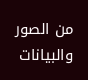من الصور والبيانات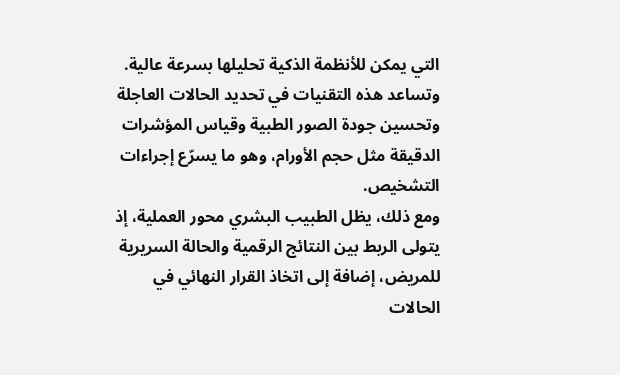التي يمكن للأنظمة الذكية تحليلها بسرعة عالية.
وتساعد هذه التقنيات في تحديد الحالات العاجلة وتحسين جودة الصور الطبية وقياس المؤشرات الدقيقة مثل حجم الأورام، وهو ما يسرّع إجراءات التشخيص.
ومع ذلك، يظل الطبيب البشري محور العملية، إذ يتولى الربط بين النتائج الرقمية والحالة السريرية للمريض، إضافة إلى اتخاذ القرار النهائي في الحالات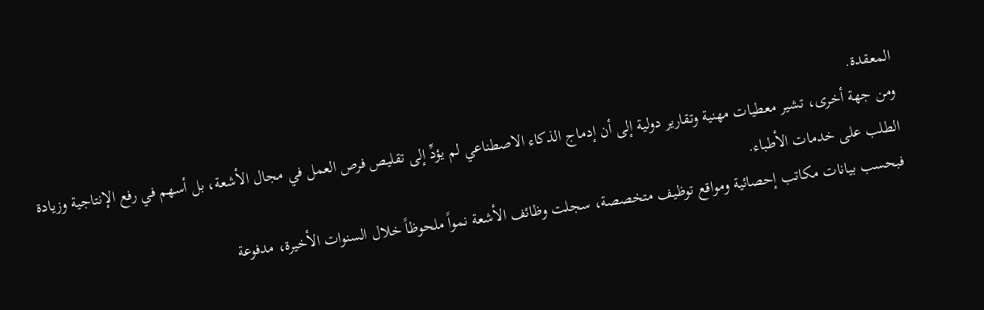المعقدة.
ومن جهة أخرى، تشير معطيات مهنية وتقارير دولية إلى أن إدماج الذكاء الاصطناعي لم يؤدِّ إلى تقليص فرص العمل في مجال الأشعة، بل أسهم في رفع الإنتاجية وزيادة الطلب على خدمات الأطباء.
فبحسب بيانات مكاتب إحصائية ومواقع توظيف متخصصة، سجلت وظائف الأشعة نمواً ملحوظاً خلال السنوات الأخيرة، مدفوعة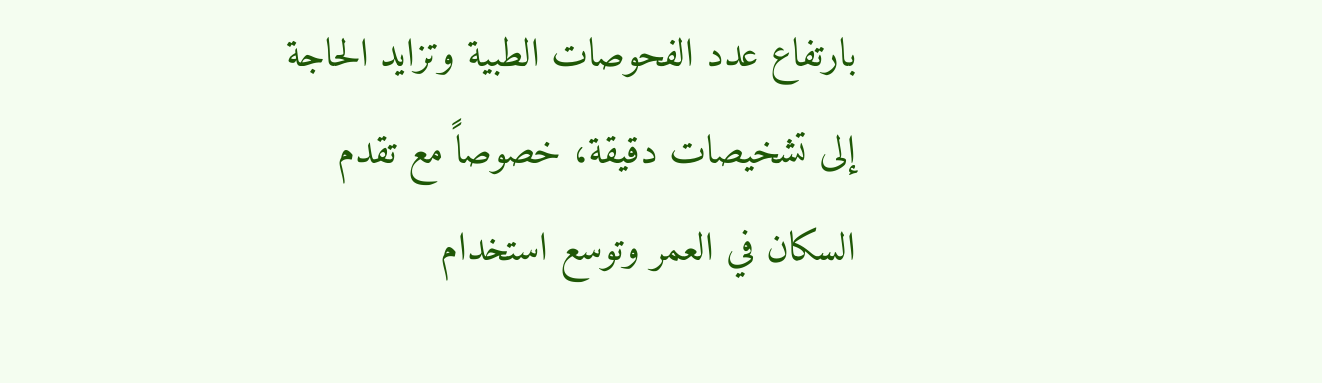بارتفاع عدد الفحوصات الطبية وتزايد الحاجة إلى تشخيصات دقيقة، خصوصاً مع تقدم السكان في العمر وتوسع استخدام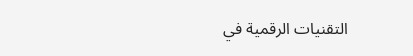التقنيات الرقمية في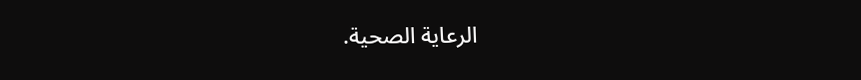الرعاية الصحية.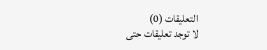التعليقات (0)
لا توجد تعليقات حتى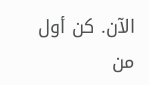الآن. كن أول من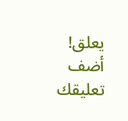يعلق!
أضف تعليقك